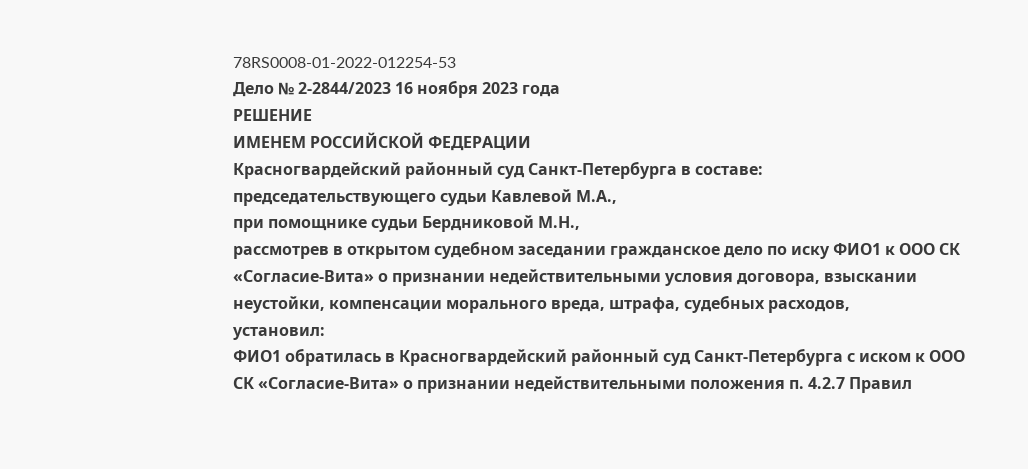78RS0008-01-2022-012254-53
Дело № 2-2844/2023 16 ноября 2023 года
РЕШЕНИЕ
ИМЕНЕМ РОССИЙСКОЙ ФЕДЕРАЦИИ
Красногвардейский районный суд Санкт-Петербурга в составе:
председательствующего судьи Кавлевой М.А.,
при помощнике судьи Бердниковой М.Н.,
рассмотрев в открытом судебном заседании гражданское дело по иску ФИО1 к ООО СК «Согласие-Вита» о признании недействительными условия договора, взыскании неустойки, компенсации морального вреда, штрафа, судебных расходов,
установил:
ФИО1 обратилась в Красногвардейский районный суд Санкт-Петербурга с иском к ООО СК «Согласие-Вита» о признании недействительными положения п. 4.2.7 Правил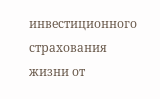инвестиционного страхования жизни от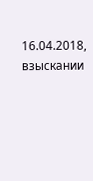16.04.2018, взыскании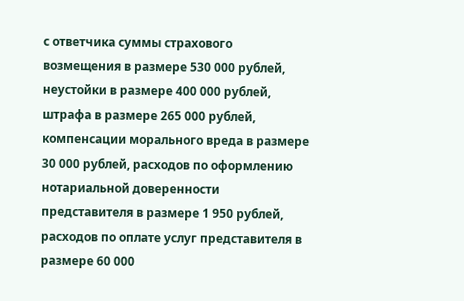с ответчика суммы страхового возмещения в размере 530 000 рублей, неустойки в размере 400 000 рублей, штрафа в размере 265 000 рублей, компенсации морального вреда в размере 30 000 рублей, расходов по оформлению нотариальной доверенности представителя в размере 1 950 рублей, расходов по оплате услуг представителя в размере 60 000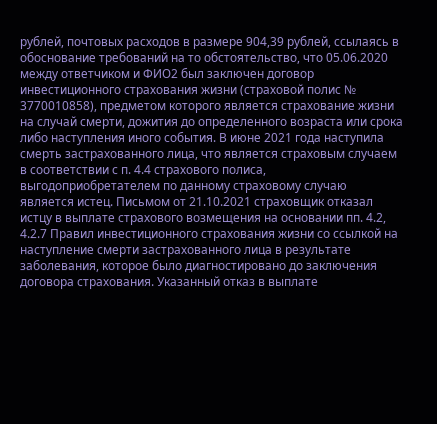рублей, почтовых расходов в размере 904,39 рублей, ссылаясь в обоснование требований на то обстоятельство, что 05.06.2020 между ответчиком и ФИО2 был заключен договор инвестиционного страхования жизни (страховой полис № 3770010858), предметом которого является страхование жизни на случай смерти, дожития до определенного возраста или срока либо наступления иного события. В июне 2021 года наступила смерть застрахованного лица, что является страховым случаем в соответствии с п. 4.4 страхового полиса, выгодоприобретателем по данному страховому случаю является истец. Письмом от 21.10.2021 страховщик отказал истцу в выплате страхового возмещения на основании пп. 4.2, 4.2.7 Правил инвестиционного страхования жизни со ссылкой на наступление смерти застрахованного лица в результате заболевания, которое было диагностировано до заключения договора страхования. Указанный отказ в выплате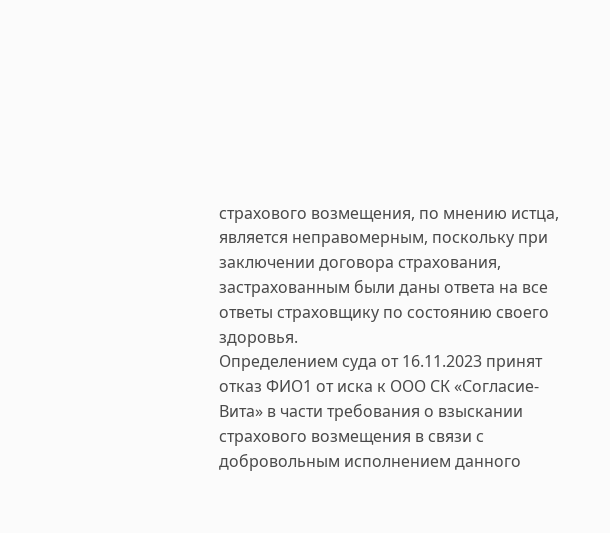страхового возмещения, по мнению истца, является неправомерным, поскольку при заключении договора страхования, застрахованным были даны ответа на все ответы страховщику по состоянию своего здоровья.
Определением суда от 16.11.2023 принят отказ ФИО1 от иска к ООО СК «Согласие-Вита» в части требования о взыскании страхового возмещения в связи с добровольным исполнением данного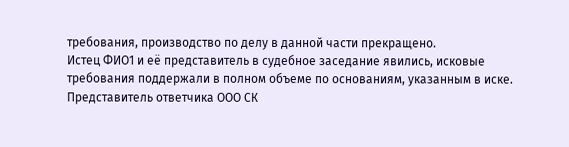требования, производство по делу в данной части прекращено.
Истец ФИО1 и её представитель в судебное заседание явились, исковые требования поддержали в полном объеме по основаниям, указанным в иске.
Представитель ответчика ООО СК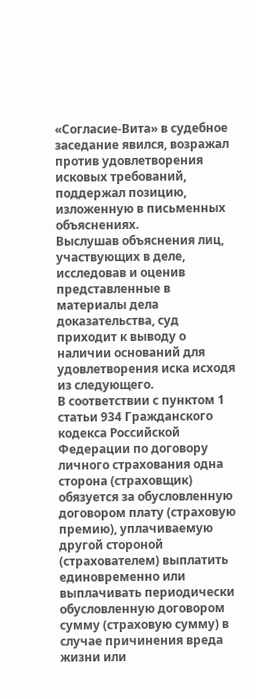«Согласие-Вита» в судебное заседание явился, возражал против удовлетворения исковых требований, поддержал позицию, изложенную в письменных объяснениях.
Выслушав объяснения лиц, участвующих в деле, исследовав и оценив представленные в материалы дела доказательства, суд приходит к выводу о наличии оснований для удовлетворения иска исходя из следующего.
В соответствии с пунктом 1 статьи 934 Гражданского кодекса Российской Федерации по договору личного страхования одна сторона (страховщик) обязуется за обусловленную договором плату (страховую премию), уплачиваемую другой стороной (страхователем) выплатить единовременно или выплачивать периодически обусловленную договором сумму (страховую сумму) в случае причинения вреда жизни или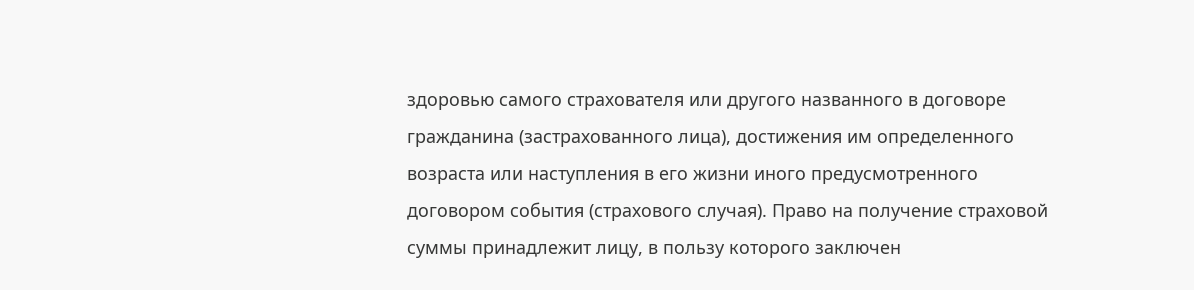здоровью самого страхователя или другого названного в договоре гражданина (застрахованного лица), достижения им определенного возраста или наступления в его жизни иного предусмотренного договором события (страхового случая). Право на получение страховой суммы принадлежит лицу, в пользу которого заключен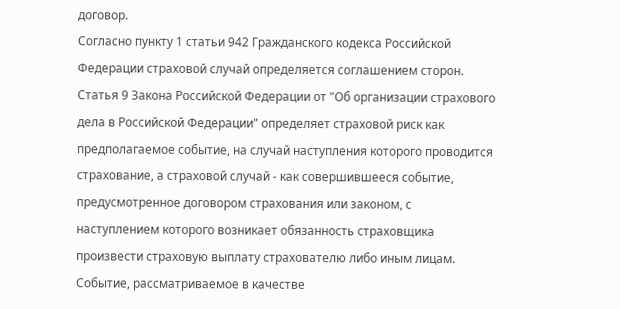договор.
Согласно пункту 1 статьи 942 Гражданского кодекса Российской Федерации страховой случай определяется соглашением сторон.
Статья 9 Закона Российской Федерации от "Об организации страхового дела в Российской Федерации" определяет страховой риск как предполагаемое событие, на случай наступления которого проводится страхование, а страховой случай - как совершившееся событие, предусмотренное договором страхования или законом, с наступлением которого возникает обязанность страховщика произвести страховую выплату страхователю либо иным лицам. Событие, рассматриваемое в качестве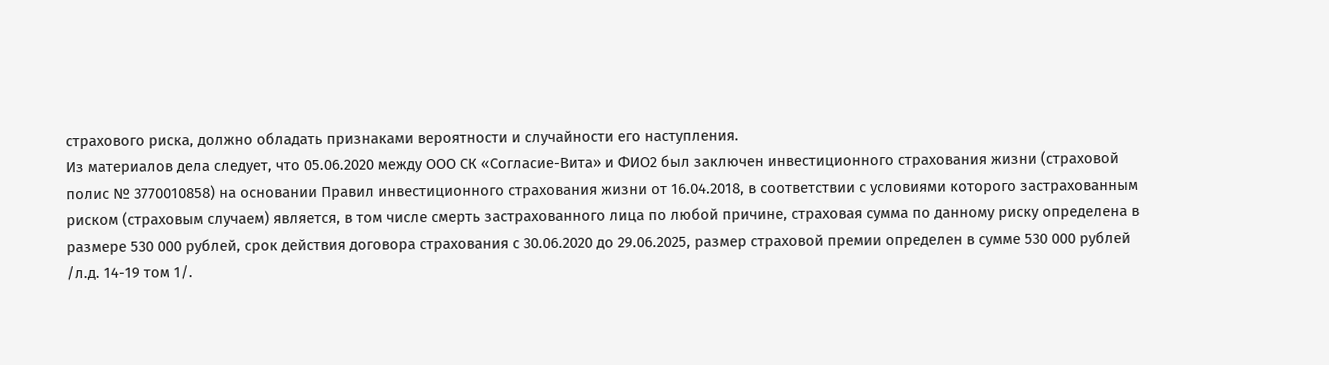страхового риска, должно обладать признаками вероятности и случайности его наступления.
Из материалов дела следует, что 05.06.2020 между ООО СК «Согласие-Вита» и ФИО2 был заключен инвестиционного страхования жизни (страховой полис № 3770010858) на основании Правил инвестиционного страхования жизни от 16.04.2018, в соответствии с условиями которого застрахованным риском (страховым случаем) является, в том числе смерть застрахованного лица по любой причине, страховая сумма по данному риску определена в размере 530 000 рублей, срок действия договора страхования с 30.06.2020 до 29.06.2025, размер страховой премии определен в сумме 530 000 рублей /л.д. 14-19 том 1/.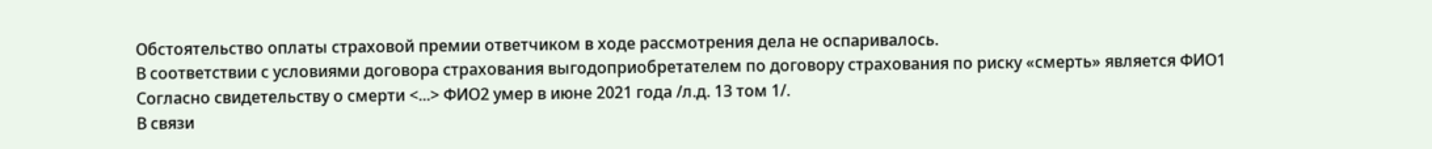Обстоятельство оплаты страховой премии ответчиком в ходе рассмотрения дела не оспаривалось.
В соответствии с условиями договора страхования выгодоприобретателем по договору страхования по риску «смерть» является ФИО1
Согласно свидетельству о смерти <...> ФИО2 умер в июне 2021 года /л.д. 13 том 1/.
В связи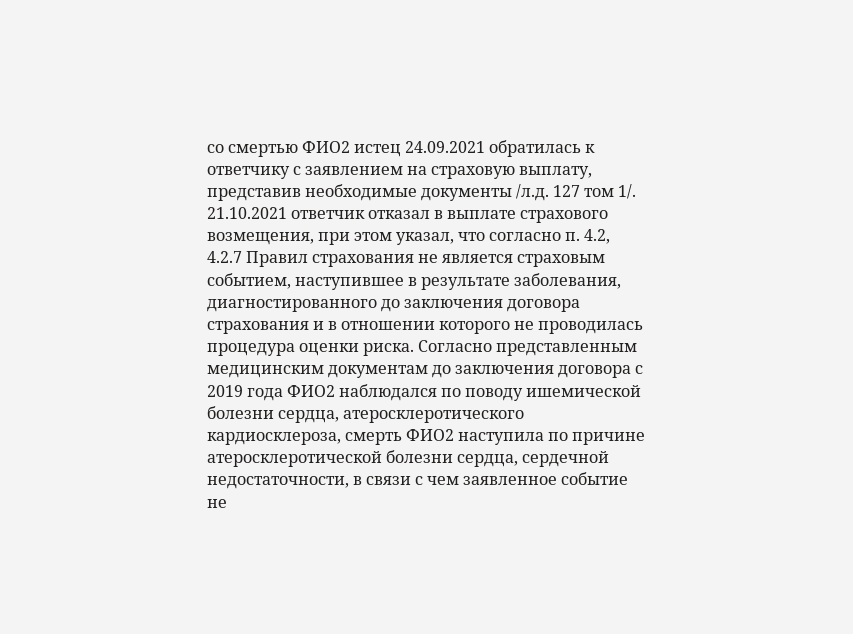со смертью ФИО2 истец 24.09.2021 обратилась к ответчику с заявлением на страховую выплату, представив необходимые документы /л.д. 127 том 1/.
21.10.2021 ответчик отказал в выплате страхового возмещения, при этом указал, что согласно п. 4.2, 4.2.7 Правил страхования не является страховым событием, наступившее в результате заболевания, диагностированного до заключения договора страхования и в отношении которого не проводилась процедура оценки риска. Согласно представленным медицинским документам до заключения договора с 2019 года ФИО2 наблюдался по поводу ишемической болезни сердца, атеросклеротического кардиосклероза, смерть ФИО2 наступила по причине атеросклеротической болезни сердца, сердечной недостаточности, в связи с чем заявленное событие не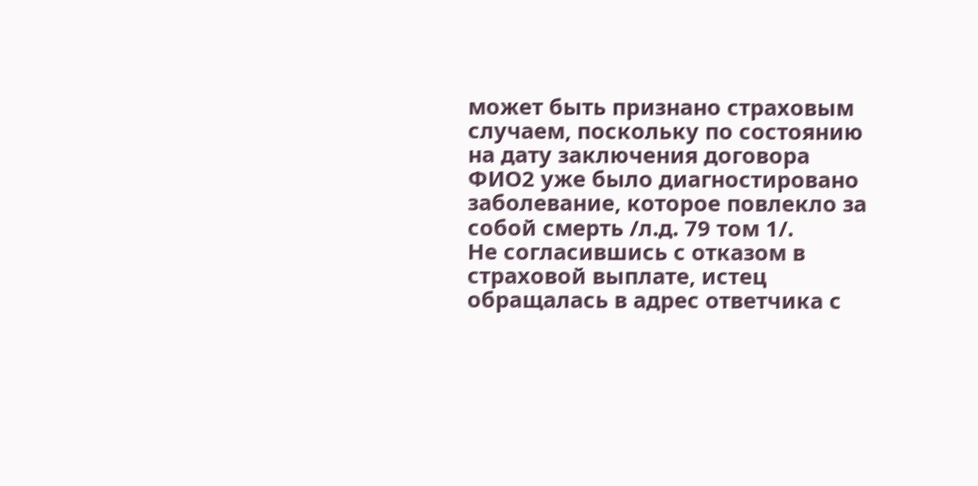может быть признано страховым случаем, поскольку по состоянию на дату заключения договора ФИО2 уже было диагностировано заболевание, которое повлекло за собой смерть /л.д. 79 том 1/.
Не согласившись с отказом в страховой выплате, истец обращалась в адрес ответчика с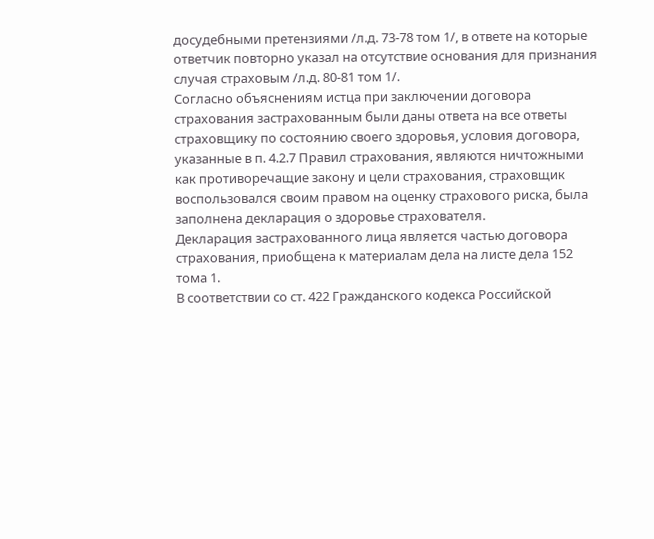досудебными претензиями /л.д. 73-78 том 1/, в ответе на которые ответчик повторно указал на отсутствие основания для признания случая страховым /л.д. 80-81 том 1/.
Согласно объяснениям истца при заключении договора страхования застрахованным были даны ответа на все ответы страховщику по состоянию своего здоровья, условия договора, указанные в п. 4.2.7 Правил страхования, являются ничтожными как противоречащие закону и цели страхования, страховщик воспользовался своим правом на оценку страхового риска, была заполнена декларация о здоровье страхователя.
Декларация застрахованного лица является частью договора страхования, приобщена к материалам дела на листе дела 152 тома 1.
В соответствии со ст. 422 Гражданского кодекса Российской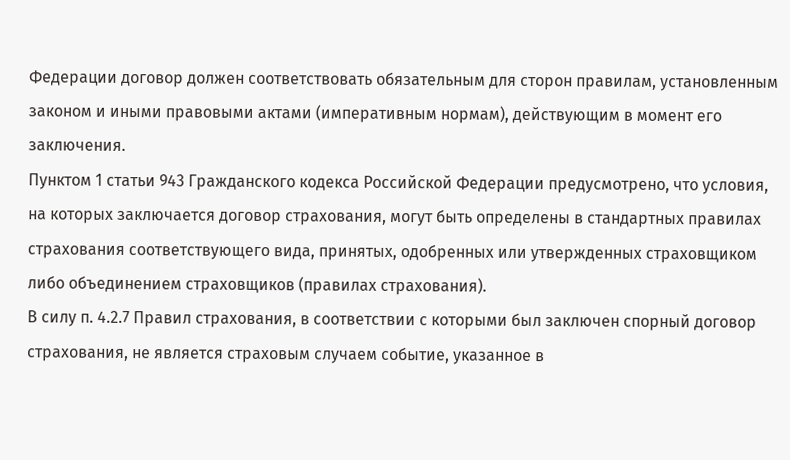Федерации договор должен соответствовать обязательным для сторон правилам, установленным законом и иными правовыми актами (императивным нормам), действующим в момент его заключения.
Пунктом 1 статьи 943 Гражданского кодекса Российской Федерации предусмотрено, что условия, на которых заключается договор страхования, могут быть определены в стандартных правилах страхования соответствующего вида, принятых, одобренных или утвержденных страховщиком либо объединением страховщиков (правилах страхования).
В силу п. 4.2.7 Правил страхования, в соответствии с которыми был заключен спорный договор страхования, не является страховым случаем событие, указанное в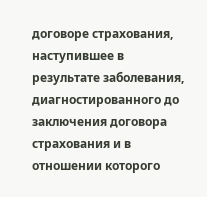договоре страхования, наступившее в результате заболевания, диагностированного до заключения договора страхования и в отношении которого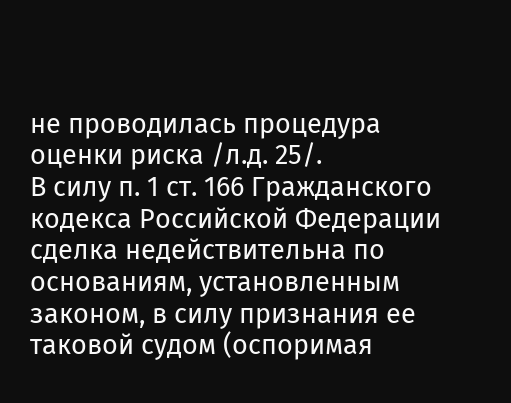не проводилась процедура оценки риска /л.д. 25/.
В силу п. 1 ст. 166 Гражданского кодекса Российской Федерации сделка недействительна по основаниям, установленным законом, в силу признания ее таковой судом (оспоримая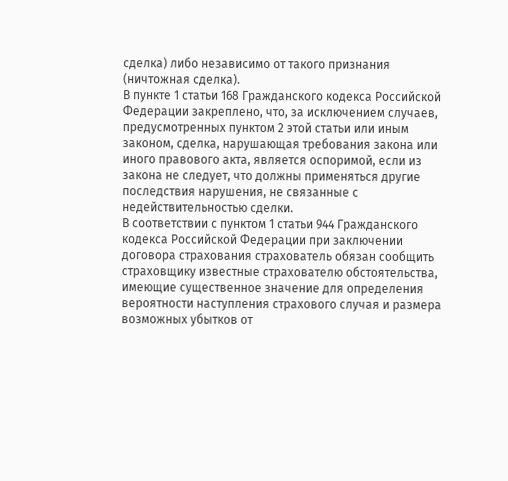сделка) либо независимо от такого признания (ничтожная сделка).
В пункте 1 статьи 168 Гражданского кодекса Российской Федерации закреплено, что, за исключением случаев, предусмотренных пунктом 2 этой статьи или иным законом, сделка, нарушающая требования закона или иного правового акта, является оспоримой, если из закона не следует, что должны применяться другие последствия нарушения, не связанные с недействительностью сделки.
В соответствии с пунктом 1 статьи 944 Гражданского кодекса Российской Федерации при заключении договора страхования страхователь обязан сообщить страховщику известные страхователю обстоятельства, имеющие существенное значение для определения вероятности наступления страхового случая и размера возможных убытков от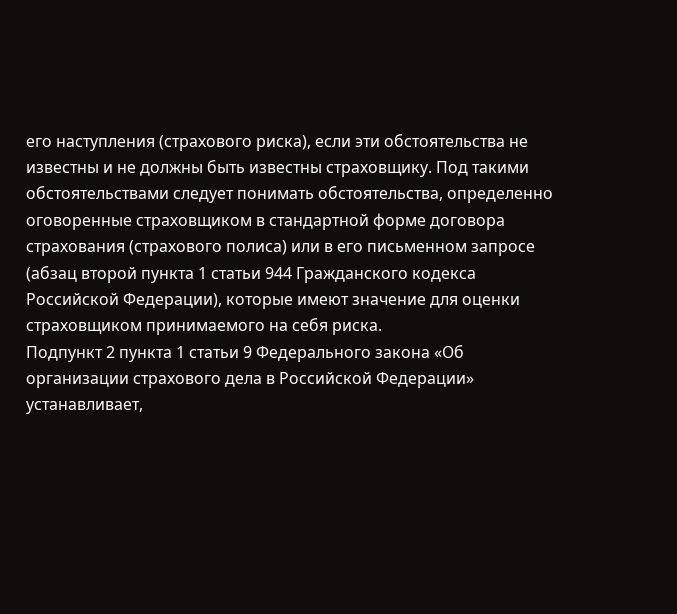его наступления (страхового риска), если эти обстоятельства не известны и не должны быть известны страховщику. Под такими обстоятельствами следует понимать обстоятельства, определенно оговоренные страховщиком в стандартной форме договора страхования (страхового полиса) или в его письменном запросе (абзац второй пункта 1 статьи 944 Гражданского кодекса Российской Федерации), которые имеют значение для оценки страховщиком принимаемого на себя риска.
Подпункт 2 пункта 1 статьи 9 Федерального закона «Об организации страхового дела в Российской Федерации» устанавливает,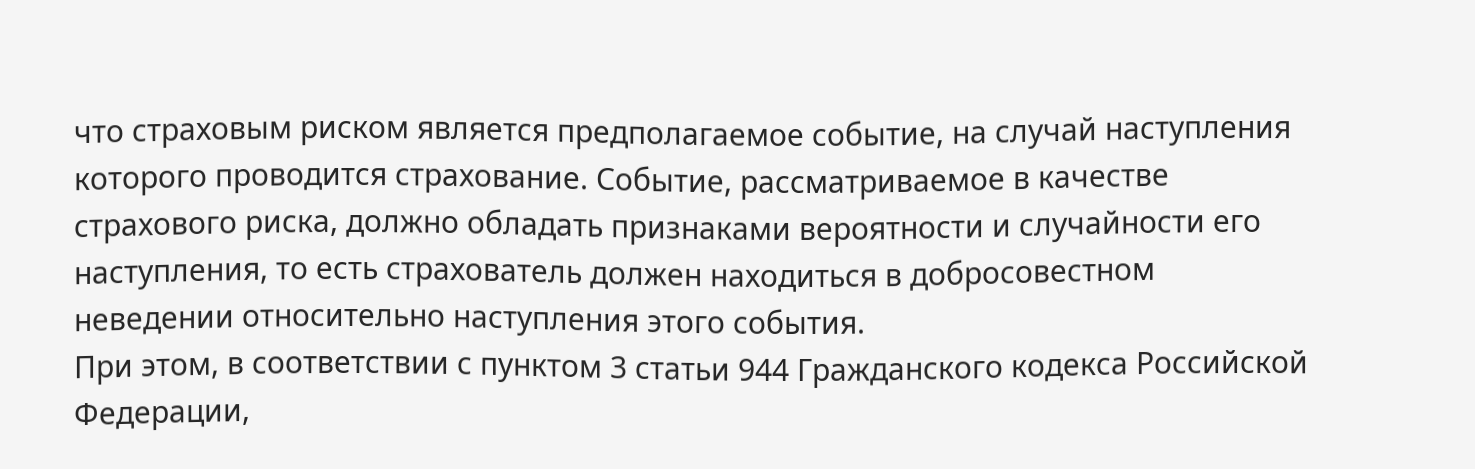что страховым риском является предполагаемое событие, на случай наступления которого проводится страхование. Событие, рассматриваемое в качестве страхового риска, должно обладать признаками вероятности и случайности его наступления, то есть страхователь должен находиться в добросовестном неведении относительно наступления этого события.
При этом, в соответствии с пунктом 3 статьи 944 Гражданского кодекса Российской Федерации,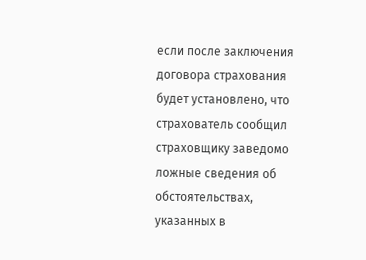если после заключения договора страхования будет установлено, что страхователь сообщил страховщику заведомо ложные сведения об обстоятельствах, указанных в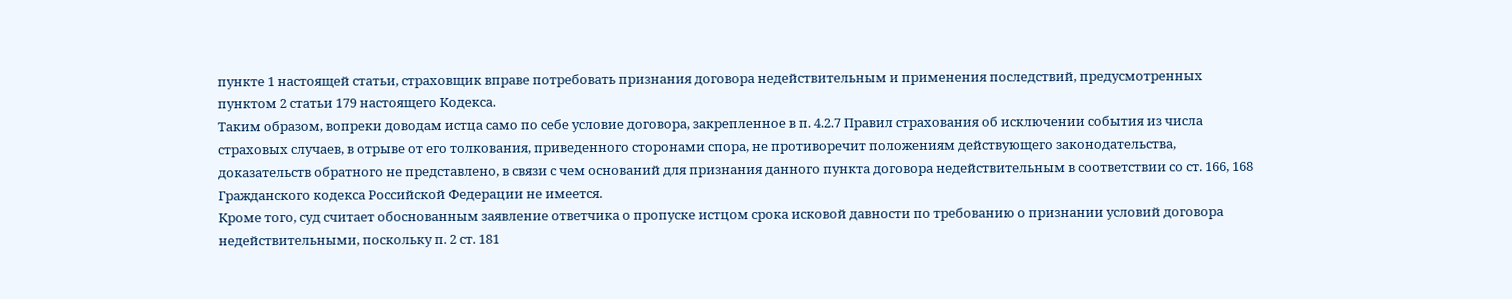пункте 1 настоящей статьи, страховщик вправе потребовать признания договора недействительным и применения последствий, предусмотренных пунктом 2 статьи 179 настоящего Кодекса.
Таким образом, вопреки доводам истца само по себе условие договора, закрепленное в п. 4.2.7 Правил страхования об исключении события из числа страховых случаев, в отрыве от его толкования, приведенного сторонами спора, не противоречит положениям действующего законодательства, доказательств обратного не представлено, в связи с чем оснований для признания данного пункта договора недействительным в соответствии со ст. 166, 168 Гражданского кодекса Российской Федерации не имеется.
Кроме того, суд считает обоснованным заявление ответчика о пропуске истцом срока исковой давности по требованию о признании условий договора недействительными, поскольку п. 2 ст. 181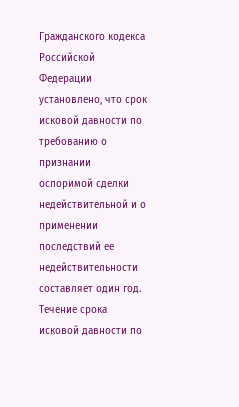Гражданского кодекса Российской Федерации установлено, что срок исковой давности по требованию о признании оспоримой сделки недействительной и о применении последствий ее недействительности составляет один год. Течение срока исковой давности по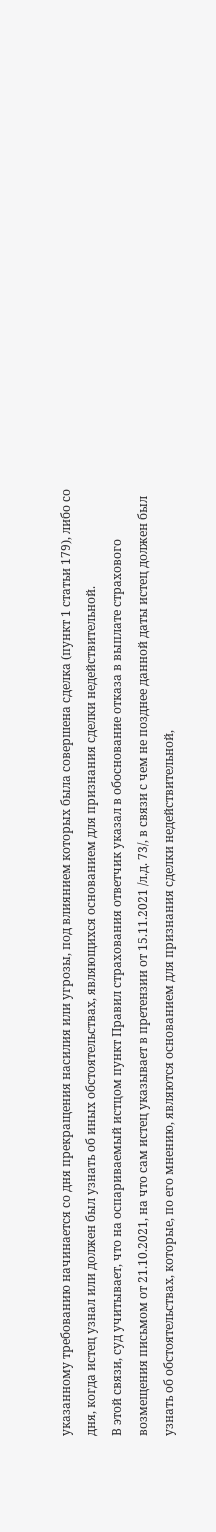указанному требованию начинается со дня прекращения насилия или угрозы, под влиянием которых была совершена сделка (пункт 1 статьи 179), либо со дня, когда истец узнал или должен был узнать об иных обстоятельствах, являющихся основанием для признания сделки недействительной.
В этой связи, суд учитывает, что на оспариваемый истцом пункт Правил страхования ответчик указал в обоснование отказа в выплате страхового возмещения письмом от 21.10.2021, на что сам истец указывает в претензии от 15.11.2021 /л.д. 73/, в связи с чем не позднее данной даты истец должен был узнать об обстоятельствах, которые, по его мнению, являются основанием для признания сделки недействительной,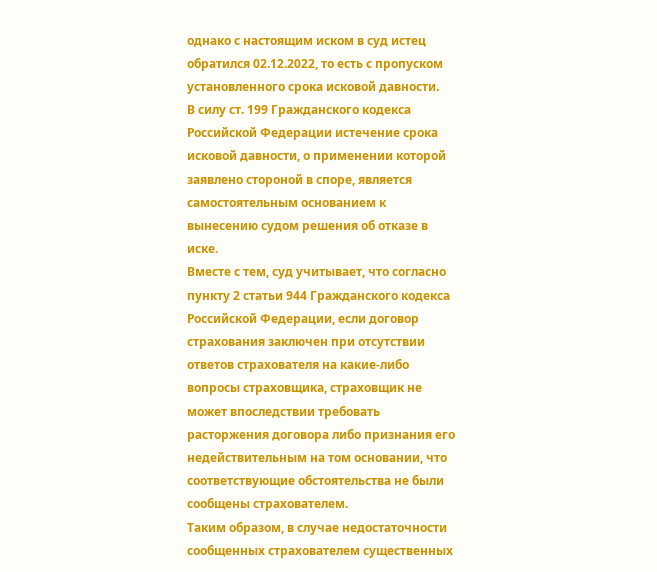однако с настоящим иском в суд истец обратился 02.12.2022, то есть с пропуском установленного срока исковой давности.
В силу ст. 199 Гражданского кодекса Российской Федерации истечение срока исковой давности, о применении которой заявлено стороной в споре, является самостоятельным основанием к вынесению судом решения об отказе в иске.
Вместе с тем, суд учитывает, что согласно пункту 2 статьи 944 Гражданского кодекса Российской Федерации, если договор страхования заключен при отсутствии ответов страхователя на какие-либо вопросы страховщика, страховщик не может впоследствии требовать расторжения договора либо признания его недействительным на том основании, что соответствующие обстоятельства не были сообщены страхователем.
Таким образом, в случае недостаточности сообщенных страхователем существенных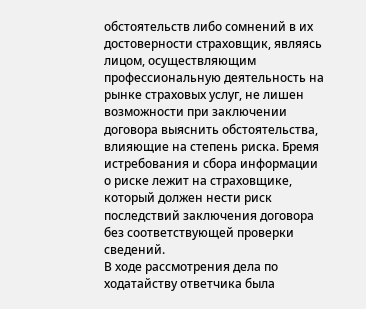обстоятельств либо сомнений в их достоверности страховщик, являясь лицом, осуществляющим профессиональную деятельность на рынке страховых услуг, не лишен возможности при заключении договора выяснить обстоятельства, влияющие на степень риска. Бремя истребования и сбора информации о риске лежит на страховщике, который должен нести риск последствий заключения договора без соответствующей проверки сведений.
В ходе рассмотрения дела по ходатайству ответчика была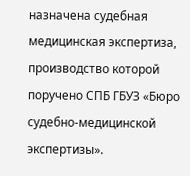назначена судебная медицинская экспертиза, производство которой поручено СПБ ГБУЗ «Бюро судебно-медицинской экспертизы».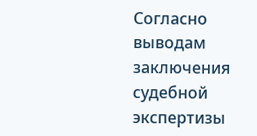Согласно выводам заключения судебной экспертизы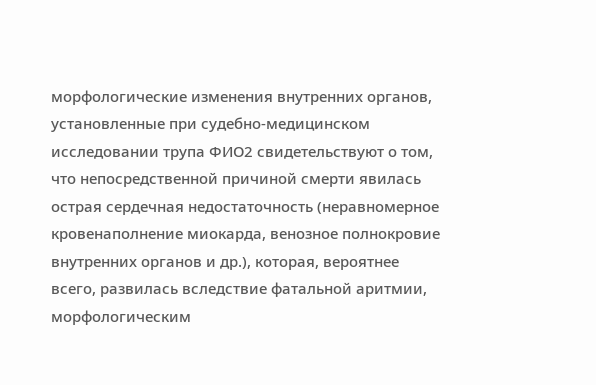морфологические изменения внутренних органов, установленные при судебно-медицинском исследовании трупа ФИО2 свидетельствуют о том, что непосредственной причиной смерти явилась острая сердечная недостаточность (неравномерное кровенаполнение миокарда, венозное полнокровие внутренних органов и др.), которая, вероятнее всего, развилась вследствие фатальной аритмии, морфологическим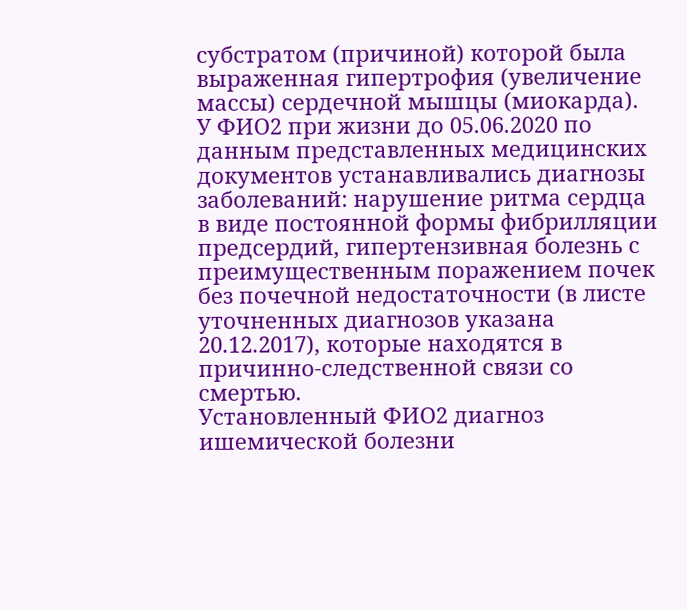субстратом (причиной) которой была выраженная гипертрофия (увеличение массы) сердечной мышцы (миокарда).
У ФИО2 при жизни до 05.06.2020 по данным представленных медицинских документов устанавливались диагнозы заболеваний: нарушение ритма сердца в виде постоянной формы фибрилляции предсердий, гипертензивная болезнь с преимущественным поражением почек без почечной недостаточности (в листе уточненных диагнозов указана 20.12.2017), которые находятся в причинно-следственной связи со смертью.
Установленный ФИО2 диагноз ишемической болезни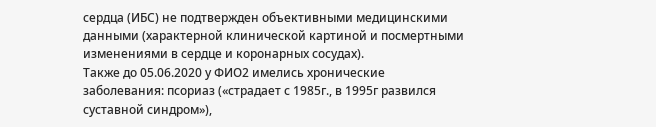сердца (ИБС) не подтвержден объективными медицинскими данными (характерной клинической картиной и посмертными изменениями в сердце и коронарных сосудах).
Также до 05.06.2020 у ФИО2 имелись хронические заболевания: псориаз («страдает с 1985г., в 1995г развился суставной синдром»),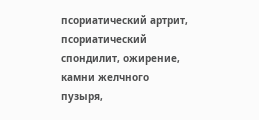псориатический артрит, псориатический спондилит, ожирение, камни желчного пузыря,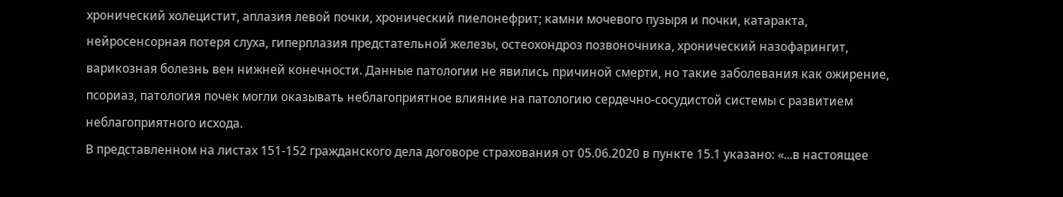хронический холецистит, аплазия левой почки, хронический пиелонефрит; камни мочевого пузыря и почки, катаракта, нейросенсорная потеря слуха, гиперплазия предстательной железы, остеохондроз позвоночника, хронический назофарингит, варикозная болезнь вен нижней конечности. Данные патологии не явились причиной смерти, но такие заболевания как ожирение, псориаз, патология почек могли оказывать неблагоприятное влияние на патологию сердечно-сосудистой системы с развитием неблагоприятного исхода.
В представленном на листах 151-152 гражданского дела договоре страхования от 05.06.2020 в пункте 15.1 указано: «...в настоящее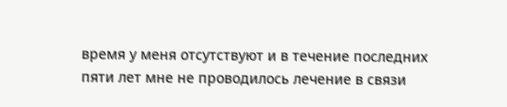время у меня отсутствуют и в течение последних пяти лет мне не проводилось лечение в связи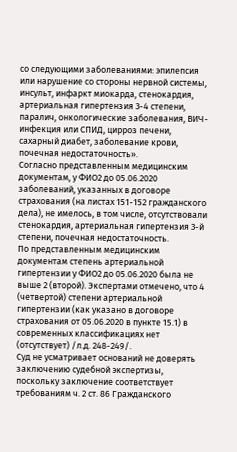со следующими заболеваниями: эпилепсия или нарушение со стороны нервной системы, инсульт, инфаркт миокарда, стенокардия, артериальная гипертензия 3-4 степени, паралич, онкологические заболевания, ВИЧ-инфекция или СПИД, цирроз печени, сахарный диабет, заболевание крови, почечная недостаточность».
Согласно представленным медицинским документам, у ФИО2 до 05.06.2020 заболеваний, указанных в договоре страхования (на листах 151-152 гражданского дела), не имелось, в том числе, отсутствовали стенокардия, артериальная гипертензия 3-й степени, почечная недостаточность.
По представленным медицинским документам степень артериальной гипертензии у ФИО2 до 05.06.2020 была не выше 2 (второй). Экспертами отмечено, что 4 (четвертой) степени артериальной гипертензии (как указано в договоре страхования от 05.06.2020 в пункте 15.1) в современных классификациях нет (отсутствует) /л.д. 248-249/.
Суд не усматривает оснований не доверять заключению судебной экспертизы, поскольку заключение соответствует требованиям ч. 2 ст. 86 Гражданского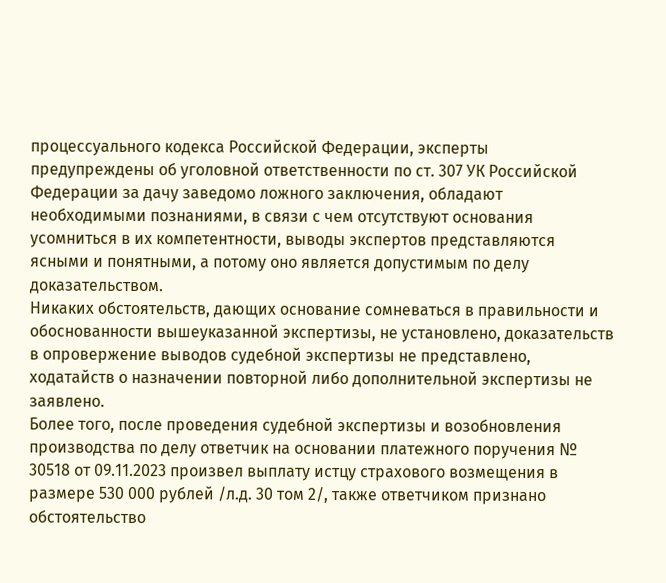процессуального кодекса Российской Федерации, эксперты предупреждены об уголовной ответственности по ст. 307 УК Российской Федерации за дачу заведомо ложного заключения, обладают необходимыми познаниями, в связи с чем отсутствуют основания усомниться в их компетентности, выводы экспертов представляются ясными и понятными, а потому оно является допустимым по делу доказательством.
Никаких обстоятельств, дающих основание сомневаться в правильности и обоснованности вышеуказанной экспертизы, не установлено, доказательств в опровержение выводов судебной экспертизы не представлено, ходатайств о назначении повторной либо дополнительной экспертизы не заявлено.
Более того, после проведения судебной экспертизы и возобновления производства по делу ответчик на основании платежного поручения № 30518 от 09.11.2023 произвел выплату истцу страхового возмещения в размере 530 000 рублей /л.д. 30 том 2/, также ответчиком признано обстоятельство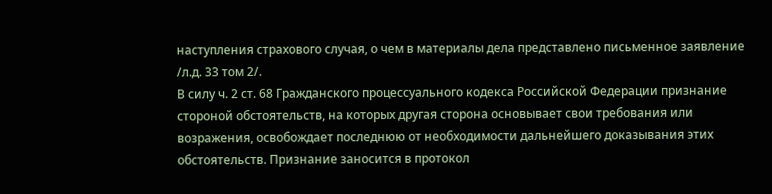наступления страхового случая, о чем в материалы дела представлено письменное заявление /л.д. 33 том 2/.
В силу ч. 2 ст. 68 Гражданского процессуального кодекса Российской Федерации признание стороной обстоятельств, на которых другая сторона основывает свои требования или возражения, освобождает последнюю от необходимости дальнейшего доказывания этих обстоятельств. Признание заносится в протокол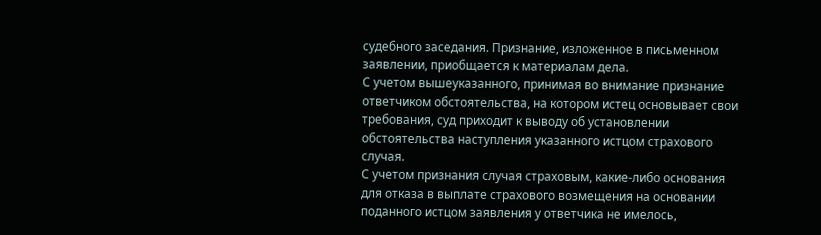судебного заседания. Признание, изложенное в письменном заявлении, приобщается к материалам дела.
С учетом вышеуказанного, принимая во внимание признание ответчиком обстоятельства, на котором истец основывает свои требования, суд приходит к выводу об установлении обстоятельства наступления указанного истцом страхового случая.
С учетом признания случая страховым, какие-либо основания для отказа в выплате страхового возмещения на основании поданного истцом заявления у ответчика не имелось,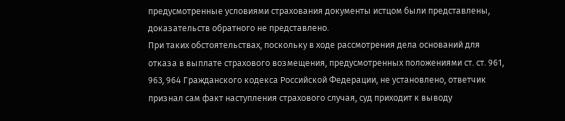предусмотренные условиями страхования документы истцом были представлены, доказательств обратного не представлено.
При таких обстоятельствах, поскольку в ходе рассмотрения дела оснований для отказа в выплате страхового возмещения, предусмотренных положениями ст. ст. 961, 963, 964 Гражданского кодекса Российской Федерации, не установлено, ответчик признал сам факт наступления страхового случая, суд приходит к выводу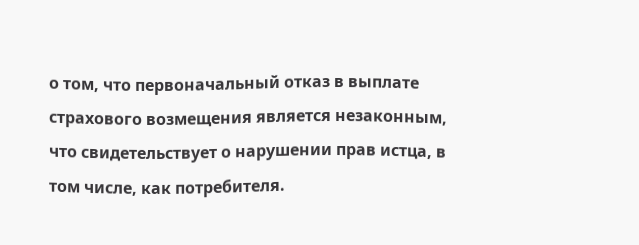о том, что первоначальный отказ в выплате страхового возмещения является незаконным, что свидетельствует о нарушении прав истца, в том числе, как потребителя.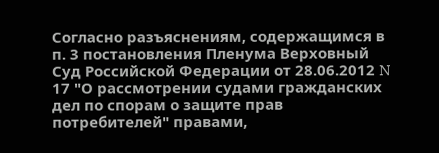Согласно разъяснениям, содержащимся в п. 3 постановления Пленума Верховный Суд Российской Федерации от 28.06.2012 N 17 "О рассмотрении судами гражданских дел по спорам о защите прав потребителей" правами,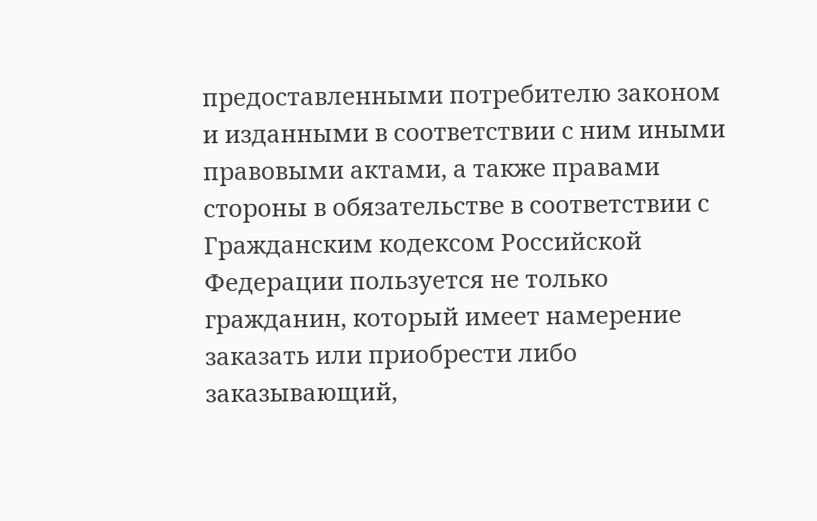предоставленными потребителю законом и изданными в соответствии с ним иными правовыми актами, а также правами стороны в обязательстве в соответствии с Гражданским кодексом Российской Федерации пользуется не только гражданин, который имеет намерение заказать или приобрести либо заказывающий,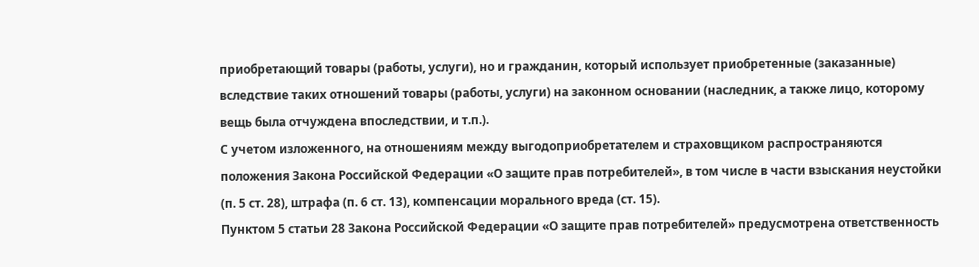приобретающий товары (работы, услуги), но и гражданин, который использует приобретенные (заказанные) вследствие таких отношений товары (работы, услуги) на законном основании (наследник, а также лицо, которому вещь была отчуждена впоследствии, и т.п.).
С учетом изложенного, на отношениям между выгодоприобретателем и страховщиком распространяются положения Закона Российской Федерации «О защите прав потребителей», в том числе в части взыскания неустойки (п. 5 ст. 28), штрафа (п. 6 ст. 13), компенсации морального вреда (ст. 15).
Пунктом 5 статьи 28 Закона Российской Федерации «О защите прав потребителей» предусмотрена ответственность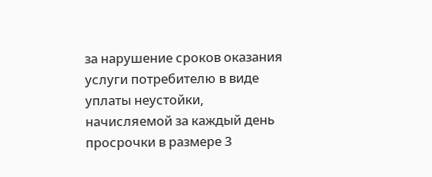за нарушение сроков оказания услуги потребителю в виде уплаты неустойки, начисляемой за каждый день просрочки в размере 3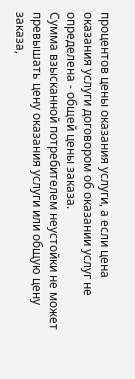процентов цены оказания услуги, а если цена оказания услуги договором об оказании услуг не определена - общей цены заказа.
Сумма взысканной потребителем неустойки не может превышать цену оказания услуги или общую цену заказа,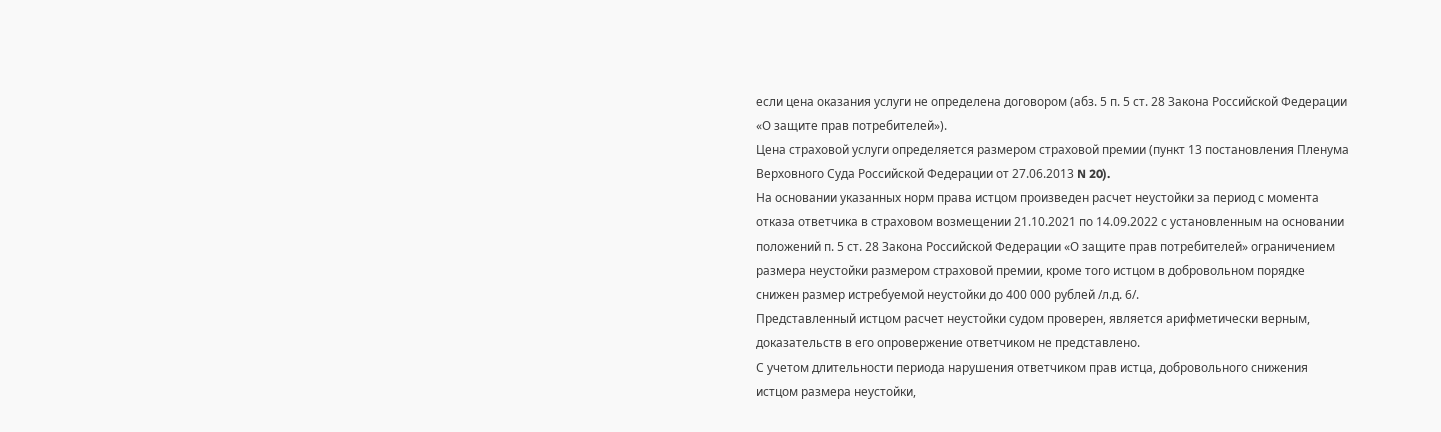если цена оказания услуги не определена договором (абз. 5 п. 5 ст. 28 Закона Российской Федерации «О защите прав потребителей»).
Цена страховой услуги определяется размером страховой премии (пункт 13 постановления Пленума Верховного Суда Российской Федерации от 27.06.2013 N 20).
На основании указанных норм права истцом произведен расчет неустойки за период с момента отказа ответчика в страховом возмещении 21.10.2021 по 14.09.2022 с установленным на основании положений п. 5 ст. 28 Закона Российской Федерации «О защите прав потребителей» ограничением размера неустойки размером страховой премии, кроме того истцом в добровольном порядке снижен размер истребуемой неустойки до 400 000 рублей /л.д. 6/.
Представленный истцом расчет неустойки судом проверен, является арифметически верным, доказательств в его опровержение ответчиком не представлено.
С учетом длительности периода нарушения ответчиком прав истца, добровольного снижения истцом размера неустойки,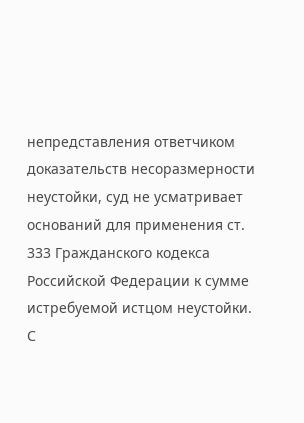непредставления ответчиком доказательств несоразмерности неустойки, суд не усматривает оснований для применения ст. 333 Гражданского кодекса Российской Федерации к сумме истребуемой истцом неустойки.
С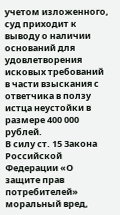учетом изложенного, суд приходит к выводу о наличии оснований для удовлетворения исковых требований в части взыскания с ответчика в ползу истца неустойки в размере 400 000 рублей.
В силу ст. 15 Закона Российской Федерации «О защите прав потребителей» моральный вред,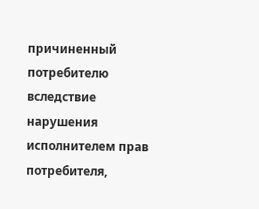причиненный потребителю вследствие нарушения исполнителем прав потребителя,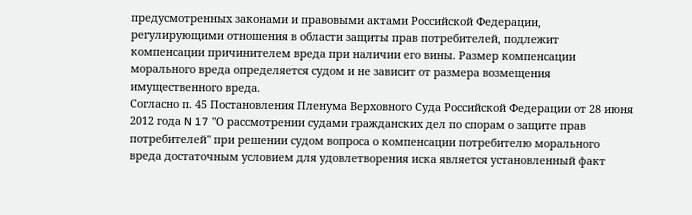предусмотренных законами и правовыми актами Российской Федерации, регулирующими отношения в области защиты прав потребителей, подлежит компенсации причинителем вреда при наличии его вины. Размер компенсации морального вреда определяется судом и не зависит от размера возмещения имущественного вреда.
Согласно п. 45 Постановления Пленума Верховного Суда Российской Федерации от 28 июня 2012 года N 17 "О рассмотрении судами гражданских дел по спорам о защите прав потребителей" при решении судом вопроса о компенсации потребителю морального вреда достаточным условием для удовлетворения иска является установленный факт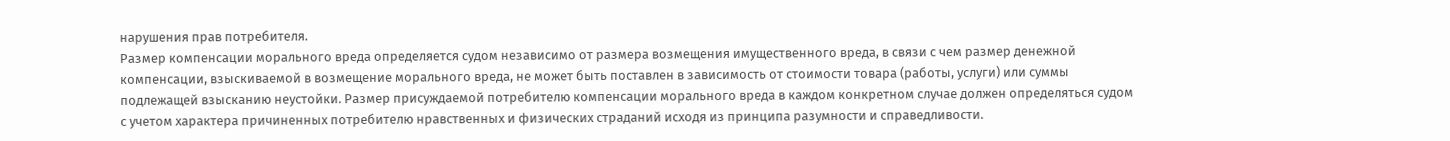нарушения прав потребителя.
Размер компенсации морального вреда определяется судом независимо от размера возмещения имущественного вреда, в связи с чем размер денежной компенсации, взыскиваемой в возмещение морального вреда, не может быть поставлен в зависимость от стоимости товара (работы, услуги) или суммы подлежащей взысканию неустойки. Размер присуждаемой потребителю компенсации морального вреда в каждом конкретном случае должен определяться судом с учетом характера причиненных потребителю нравственных и физических страданий исходя из принципа разумности и справедливости.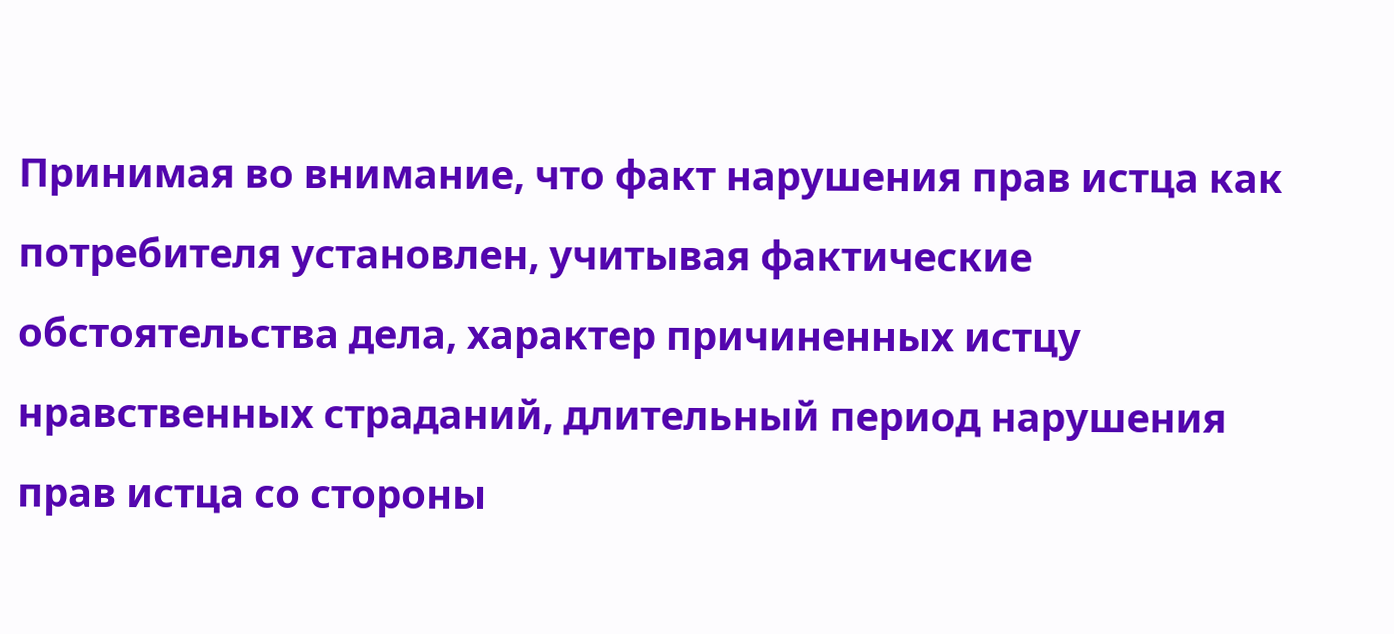Принимая во внимание, что факт нарушения прав истца как потребителя установлен, учитывая фактические обстоятельства дела, характер причиненных истцу нравственных страданий, длительный период нарушения прав истца со стороны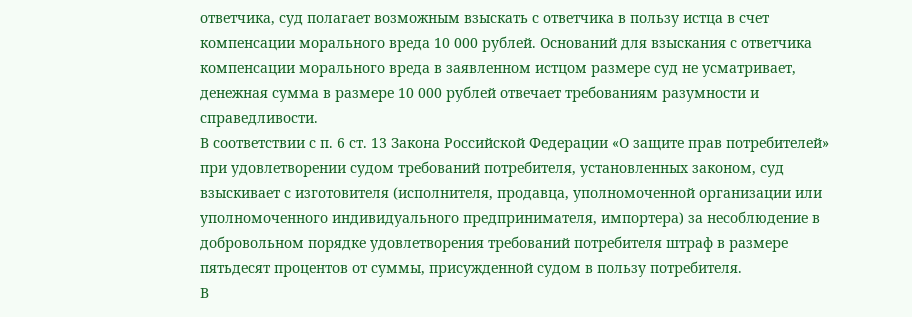ответчика, суд полагает возможным взыскать с ответчика в пользу истца в счет компенсации морального вреда 10 000 рублей. Оснований для взыскания с ответчика компенсации морального вреда в заявленном истцом размере суд не усматривает, денежная сумма в размере 10 000 рублей отвечает требованиям разумности и справедливости.
В соответствии с п. 6 ст. 13 Закона Российской Федерации «О защите прав потребителей» при удовлетворении судом требований потребителя, установленных законом, суд взыскивает с изготовителя (исполнителя, продавца, уполномоченной организации или уполномоченного индивидуального предпринимателя, импортера) за несоблюдение в добровольном порядке удовлетворения требований потребителя штраф в размере пятьдесят процентов от суммы, присужденной судом в пользу потребителя.
В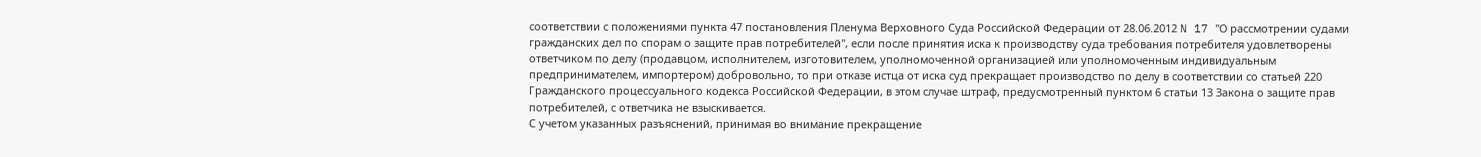соответствии с положениями пункта 47 постановления Пленума Верховного Суда Российской Федерации от 28.06.2012 N 17 "О рассмотрении судами гражданских дел по спорам о защите прав потребителей", если после принятия иска к производству суда требования потребителя удовлетворены ответчиком по делу (продавцом, исполнителем, изготовителем, уполномоченной организацией или уполномоченным индивидуальным предпринимателем, импортером) добровольно, то при отказе истца от иска суд прекращает производство по делу в соответствии со статьей 220 Гражданского процессуального кодекса Российской Федерации, в этом случае штраф, предусмотренный пунктом 6 статьи 13 Закона о защите прав потребителей, с ответчика не взыскивается.
С учетом указанных разъяснений, принимая во внимание прекращение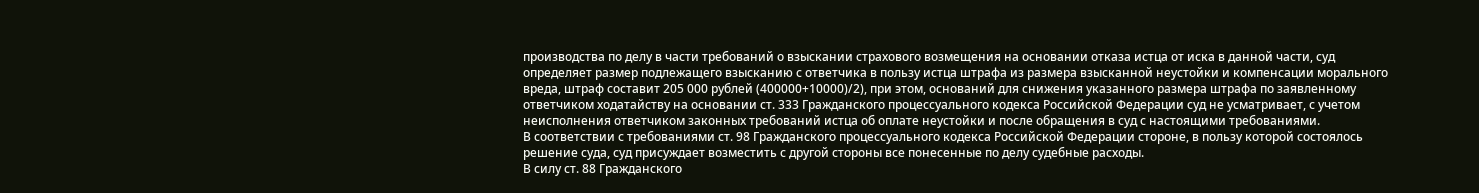производства по делу в части требований о взыскании страхового возмещения на основании отказа истца от иска в данной части, суд определяет размер подлежащего взысканию с ответчика в пользу истца штрафа из размера взысканной неустойки и компенсации морального вреда, штраф составит 205 000 рублей (400000+10000)/2), при этом, оснований для снижения указанного размера штрафа по заявленному ответчиком ходатайству на основании ст. 333 Гражданского процессуального кодекса Российской Федерации суд не усматривает, с учетом неисполнения ответчиком законных требований истца об оплате неустойки и после обращения в суд с настоящими требованиями.
В соответствии с требованиями ст. 98 Гражданского процессуального кодекса Российской Федерации стороне, в пользу которой состоялось решение суда, суд присуждает возместить с другой стороны все понесенные по делу судебные расходы.
В силу ст. 88 Гражданского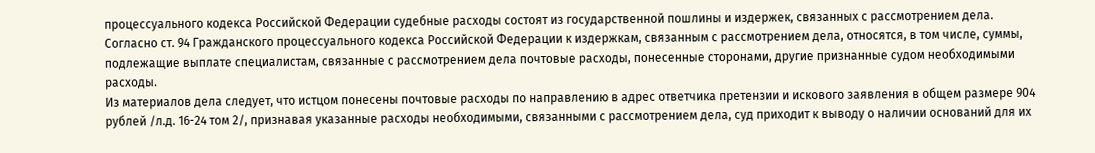процессуального кодекса Российской Федерации судебные расходы состоят из государственной пошлины и издержек, связанных с рассмотрением дела.
Согласно ст. 94 Гражданского процессуального кодекса Российской Федерации к издержкам, связанным с рассмотрением дела, относятся, в том числе, суммы, подлежащие выплате специалистам, связанные с рассмотрением дела почтовые расходы, понесенные сторонами, другие признанные судом необходимыми расходы.
Из материалов дела следует, что истцом понесены почтовые расходы по направлению в адрес ответчика претензии и искового заявления в общем размере 904 рублей /л.д. 16-24 том 2/, признавая указанные расходы необходимыми, связанными с рассмотрением дела, суд приходит к выводу о наличии оснований для их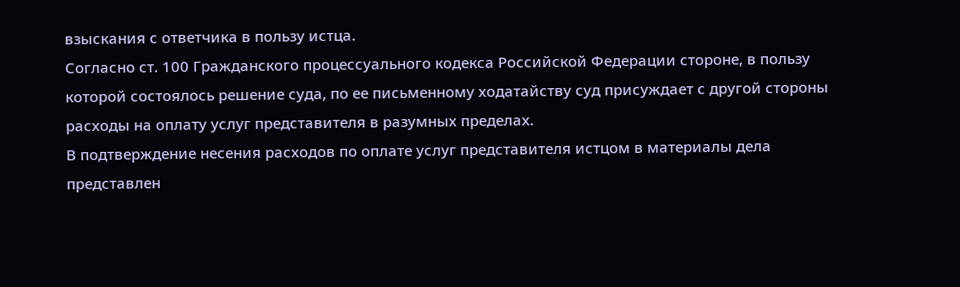взыскания с ответчика в пользу истца.
Согласно ст. 100 Гражданского процессуального кодекса Российской Федерации стороне, в пользу которой состоялось решение суда, по ее письменному ходатайству суд присуждает с другой стороны расходы на оплату услуг представителя в разумных пределах.
В подтверждение несения расходов по оплате услуг представителя истцом в материалы дела представлен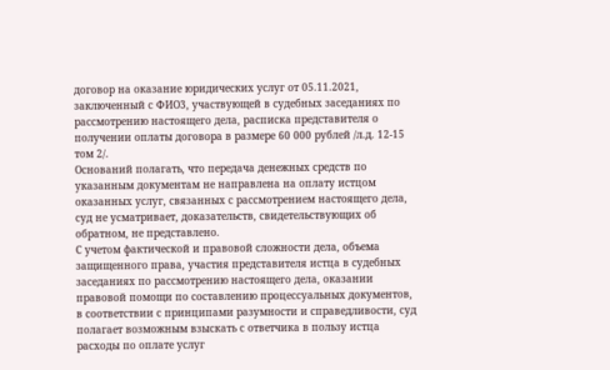договор на оказание юридических услуг от 05.11.2021, заключенный с ФИО3, участвующей в судебных заседаниях по рассмотрению настоящего дела, расписка представителя о получении оплаты договора в размере 60 000 рублей /л.д. 12-15 том 2/.
Оснований полагать, что передача денежных средств по указанным документам не направлена на оплату истцом оказанных услуг, связанных с рассмотрением настоящего дела, суд не усматривает, доказательств, свидетельствующих об обратном, не представлено.
С учетом фактической и правовой сложности дела, объема защищенного права, участия представителя истца в судебных заседаниях по рассмотрению настоящего дела, оказании правовой помощи по составлению процессуальных документов, в соответствии с принципами разумности и справедливости, суд полагает возможным взыскать с ответчика в пользу истца расходы по оплате услуг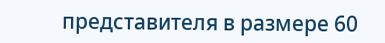представителя в размере 60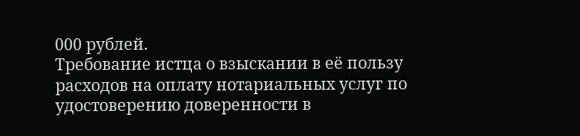000 рублей.
Требование истца о взыскании в её пользу расходов на оплату нотариальных услуг по удостоверению доверенности в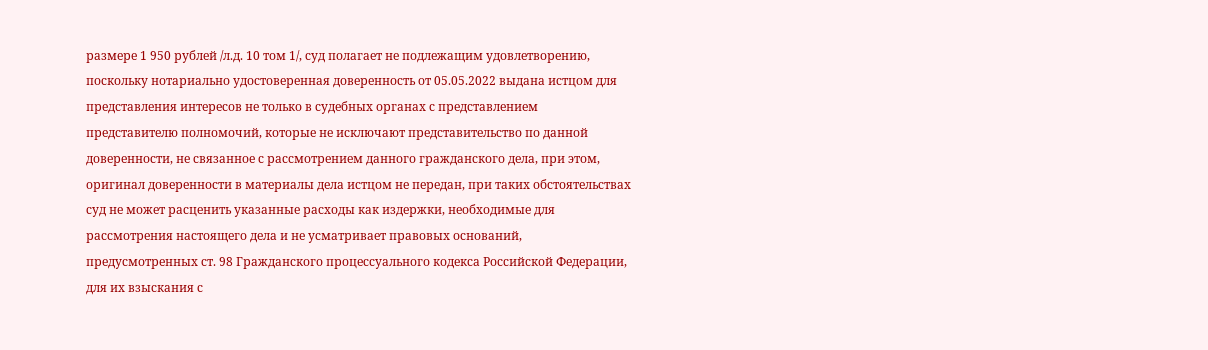размере 1 950 рублей /л.д. 10 том 1/, суд полагает не подлежащим удовлетворению, поскольку нотариально удостоверенная доверенность от 05.05.2022 выдана истцом для представления интересов не только в судебных органах с представлением представителю полномочий, которые не исключают представительство по данной доверенности, не связанное с рассмотрением данного гражданского дела, при этом, оригинал доверенности в материалы дела истцом не передан, при таких обстоятельствах суд не может расценить указанные расходы как издержки, необходимые для рассмотрения настоящего дела и не усматривает правовых оснований, предусмотренных ст. 98 Гражданского процессуального кодекса Российской Федерации, для их взыскания с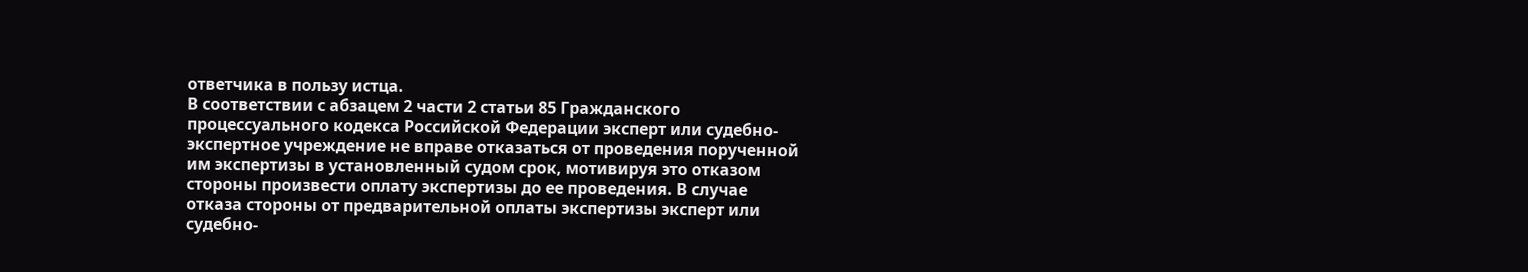ответчика в пользу истца.
В соответствии с абзацем 2 части 2 статьи 85 Гражданского процессуального кодекса Российской Федерации эксперт или судебно-экспертное учреждение не вправе отказаться от проведения порученной им экспертизы в установленный судом срок, мотивируя это отказом стороны произвести оплату экспертизы до ее проведения. В случае отказа стороны от предварительной оплаты экспертизы эксперт или судебно-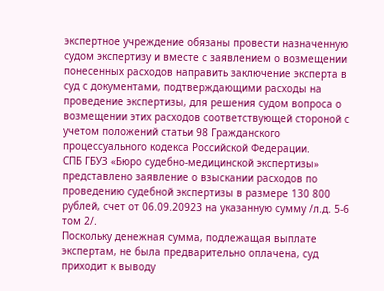экспертное учреждение обязаны провести назначенную судом экспертизу и вместе с заявлением о возмещении понесенных расходов направить заключение эксперта в суд с документами, подтверждающими расходы на проведение экспертизы, для решения судом вопроса о возмещении этих расходов соответствующей стороной с учетом положений статьи 98 Гражданского процессуального кодекса Российской Федерации.
СПБ ГБУЗ «Бюро судебно-медицинской экспертизы» представлено заявление о взыскании расходов по проведению судебной экспертизы в размере 130 800 рублей, счет от 06.09.20923 на указанную сумму /л.д. 5-6 том 2/.
Поскольку денежная сумма, подлежащая выплате экспертам, не была предварительно оплачена, суд приходит к выводу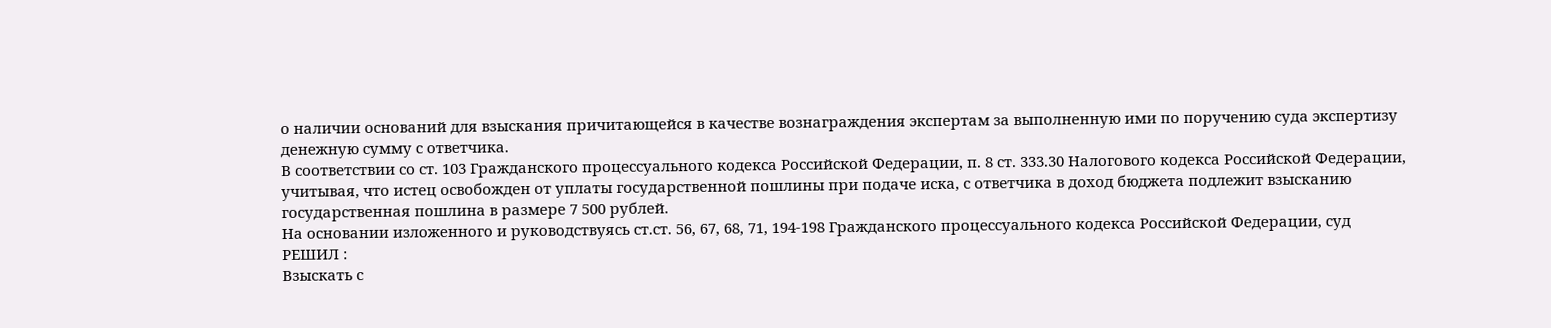о наличии оснований для взыскания причитающейся в качестве вознаграждения экспертам за выполненную ими по поручению суда экспертизу денежную сумму с ответчика.
В соответствии со ст. 103 Гражданского процессуального кодекса Российской Федерации, п. 8 ст. 333.30 Налогового кодекса Российской Федерации, учитывая, что истец освобожден от уплаты государственной пошлины при подаче иска, с ответчика в доход бюджета подлежит взысканию государственная пошлина в размере 7 500 рублей.
На основании изложенного и руководствуясь ст.ст. 56, 67, 68, 71, 194-198 Гражданского процессуального кодекса Российской Федерации, суд
РЕШИЛ :
Взыскать с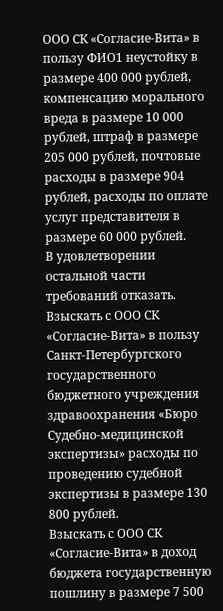ООО СК «Согласие-Вита» в пользу ФИО1 неустойку в размере 400 000 рублей, компенсацию морального вреда в размере 10 000 рублей, штраф в размере 205 000 рублей, почтовые расходы в размере 904 рублей, расходы по оплате услуг представителя в размере 60 000 рублей.
В удовлетворении остальной части требований отказать.
Взыскать с ООО СК «Согласие-Вита» в пользу Санкт-Петербургского государственного бюджетного учреждения здравоохранения «Бюро Судебно-медицинской экспертизы» расходы по проведению судебной экспертизы в размере 130 800 рублей.
Взыскать с ООО СК «Согласие-Вита» в доход бюджета государственную пошлину в размере 7 500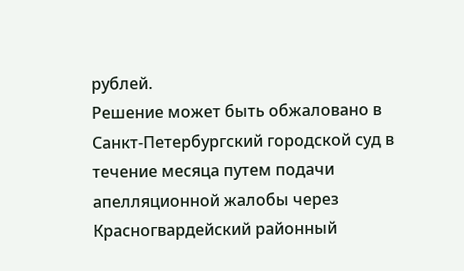рублей.
Решение может быть обжаловано в Санкт-Петербургский городской суд в течение месяца путем подачи апелляционной жалобы через Красногвардейский районный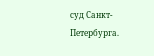суд Санкт-Петербурга.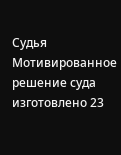Судья
Мотивированное решение суда изготовлено 23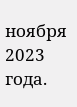ноября 2023 года.